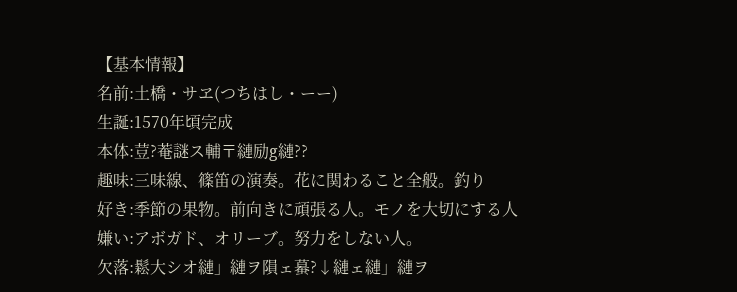【基本情報】
名前:土橋・サヱ(つちはし・ーー)
生誕:1570年頃完成
本体:荳?菴謎ス輔〒縺励g縺??
趣味:三味線、篠笛の演奏。花に関わること全般。釣り
好き:季節の果物。前向きに頑張る人。モノを大切にする人
嫌い:アボガド、オリーブ。努力をしない人。
欠落:鬆大シオ縺」縺ヲ隕ェ蟇?↓縺ェ縺」縺ヲ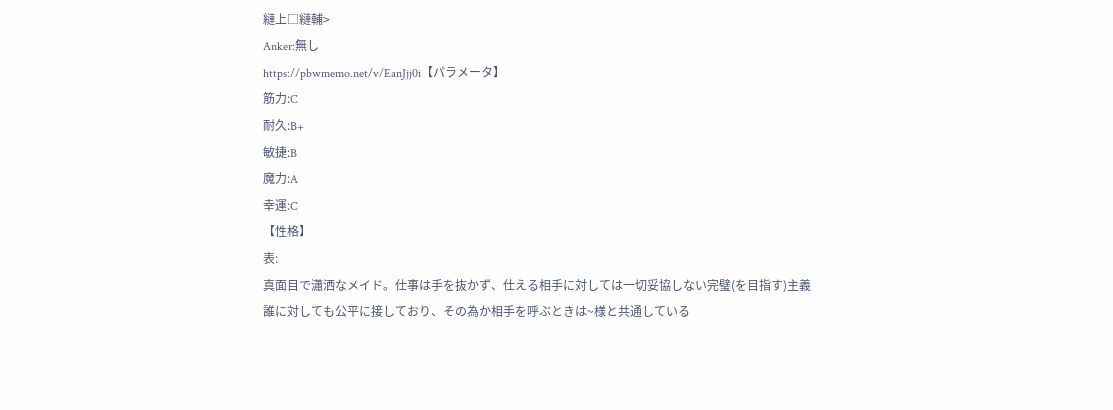縺上□縺輔>
Anker:無し
https://pbwmemo.net/v/EanJjj0i【パラメータ】
筋力:C
耐久:B+
敏捷:B
魔力:A
幸運:C
【性格】
表:
真面目で瀟洒なメイド。仕事は手を抜かず、仕える相手に対しては一切妥協しない完璧(を目指す)主義
誰に対しても公平に接しており、その為か相手を呼ぶときは~様と共通している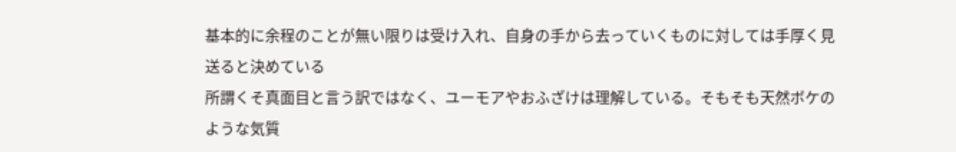基本的に余程のことが無い限りは受け入れ、自身の手から去っていくものに対しては手厚く見送ると決めている
所謂くそ真面目と言う訳ではなく、ユーモアやおふざけは理解している。そもそも天然ボケのような気質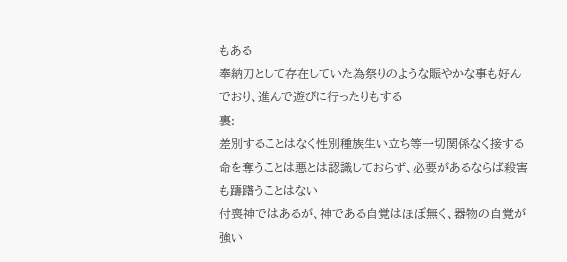もある
奉納刀として存在していた為祭りのような賑やかな事も好んでおり、進んで遊びに行ったりもする
裏:
差別することはなく性別種族生い立ち等一切関係なく接する
命を奪うことは悪とは認識しておらず、必要があるならば殺害も躊躇うことはない
付喪神ではあるが、神である自覚はほぼ無く、器物の自覚が強い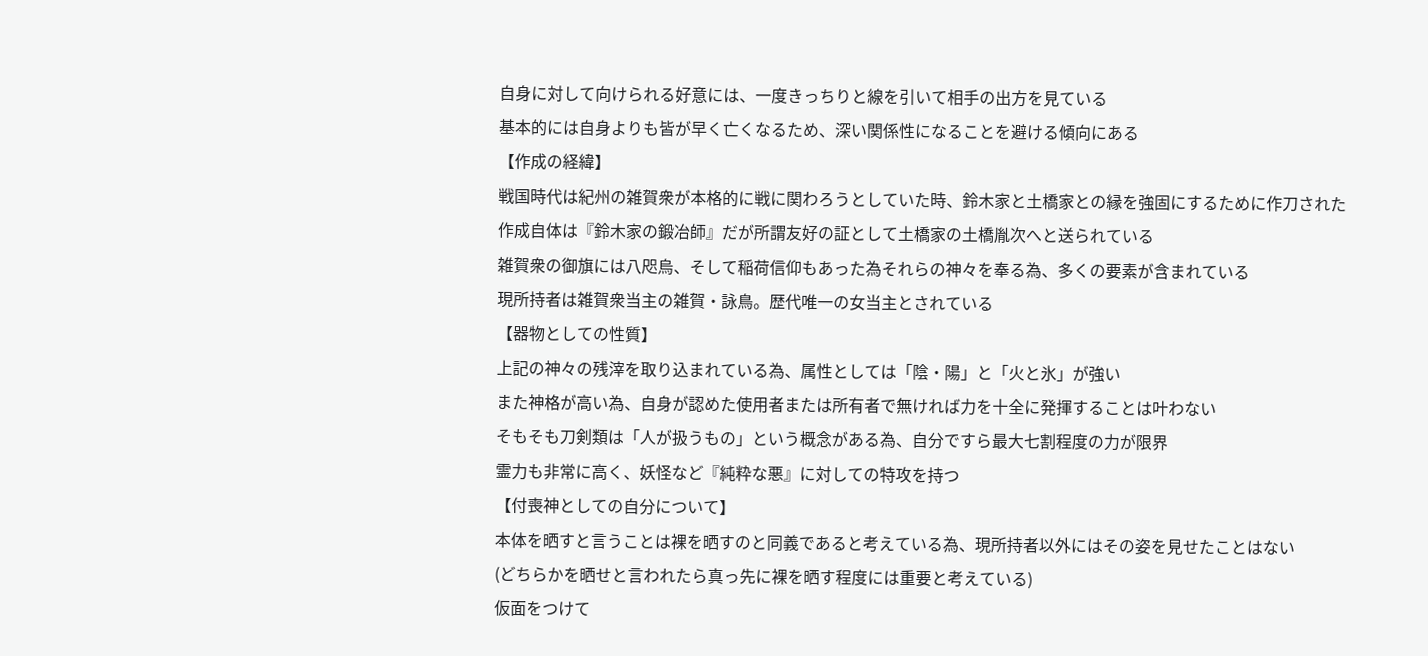自身に対して向けられる好意には、一度きっちりと線を引いて相手の出方を見ている
基本的には自身よりも皆が早く亡くなるため、深い関係性になることを避ける傾向にある
【作成の経緯】
戦国時代は紀州の雑賀衆が本格的に戦に関わろうとしていた時、鈴木家と土橋家との縁を強固にするために作刀された
作成自体は『鈴木家の鍛冶師』だが所謂友好の証として土橋家の土橋胤次へと送られている
雑賀衆の御旗には八咫烏、そして稲荷信仰もあった為それらの神々を奉る為、多くの要素が含まれている
現所持者は雑賀衆当主の雑賀・詠鳥。歴代唯一の女当主とされている
【器物としての性質】
上記の神々の残滓を取り込まれている為、属性としては「陰・陽」と「火と氷」が強い
また神格が高い為、自身が認めた使用者または所有者で無ければ力を十全に発揮することは叶わない
そもそも刀剣類は「人が扱うもの」という概念がある為、自分ですら最大七割程度の力が限界
霊力も非常に高く、妖怪など『純粋な悪』に対しての特攻を持つ
【付喪神としての自分について】
本体を晒すと言うことは裸を晒すのと同義であると考えている為、現所持者以外にはその姿を見せたことはない
(どちらかを晒せと言われたら真っ先に裸を晒す程度には重要と考えている)
仮面をつけて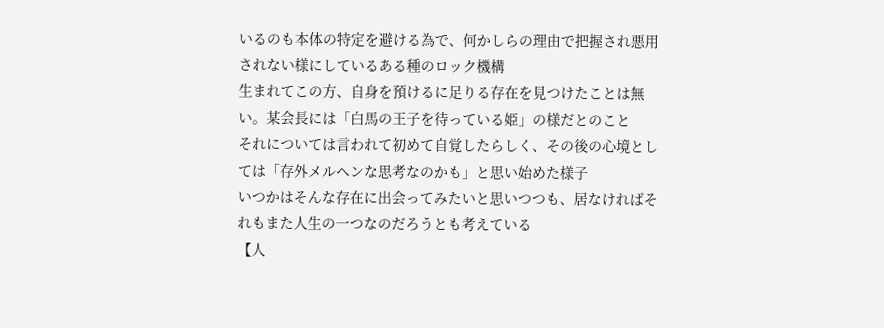いるのも本体の特定を避ける為で、何かしらの理由で把握され悪用されない様にしているある種のロック機構
生まれてこの方、自身を預けるに足りる存在を見つけたことは無い。某会長には「白馬の王子を待っている姫」の様だとのこと
それについては言われて初めて自覚したらしく、その後の心境としては「存外メルヘンな思考なのかも」と思い始めた様子
いつかはそんな存在に出会ってみたいと思いつつも、居なければそれもまた人生の一つなのだろうとも考えている
【人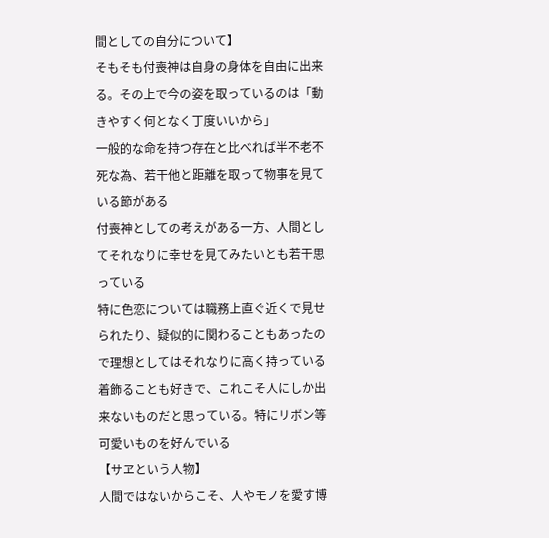間としての自分について】
そもそも付喪神は自身の身体を自由に出来る。その上で今の姿を取っているのは「動きやすく何となく丁度いいから」
一般的な命を持つ存在と比べれば半不老不死な為、若干他と距離を取って物事を見ている節がある
付喪神としての考えがある一方、人間としてそれなりに幸せを見てみたいとも若干思っている
特に色恋については職務上直ぐ近くで見せられたり、疑似的に関わることもあったので理想としてはそれなりに高く持っている
着飾ることも好きで、これこそ人にしか出来ないものだと思っている。特にリボン等可愛いものを好んでいる
【サヱという人物】
人間ではないからこそ、人やモノを愛す博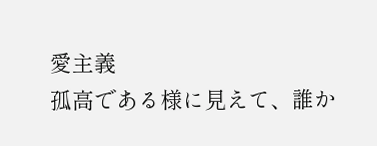愛主義
孤高である様に見えて、誰か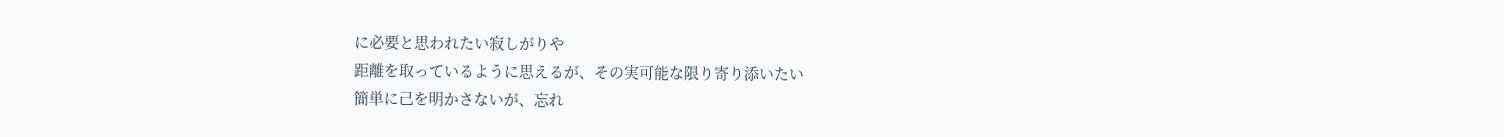に必要と思われたい寂しがりや
距離を取っているように思えるが、その実可能な限り寄り添いたい
簡単に己を明かさないが、忘れ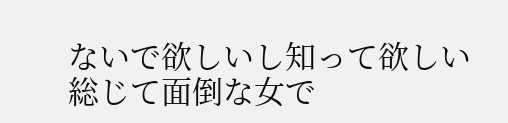ないで欲しいし知って欲しい
総じて面倒な女で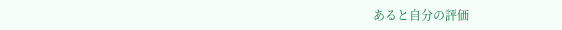あると自分の評価